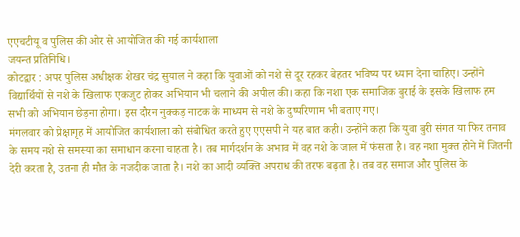एएचटीयू व पुलिस की ओर से आयोजित की गई कार्यशाला
जयन्त प्रतिनिधि।
कोटद्वार : अपर पुलिस अधीक्षक शेखर चंद्र सुयाल ने कहा कि युवाओं को नशे से दूर रहकर बेहतर भविष्य पर ध्यान देना चाहिए। उन्होंने विद्यार्थियों से नशे के खिलाफ एकजुट होकर अभियान भी चलाने की अपील की। कहा कि नशा एक समाजिक बुराई के इसके खिलाफ हम सभी को अभियान छेड़ना होगा। इस दौरन नुक्कड़ नाटक के माध्यम से नशे के दुष्परिणाम भी बताए गए।
मंगलवार को प्रेक्षागृह में आयोजित कार्यशाला को संबोधित करते हुए एएसपी ने यह बात कही। उन्होंने कहा कि युवा बुरी संगत या फिर तनाव के समय नशे से समस्या का समाधान करना चाहता है। तब मार्गदर्शन के अभाव में वह नशे के जाल में फंसता है। वह नशा मुक्त होने में जितनी देरी करता है, उतना ही मौत के नजदीक जाता है। नशे का आदी व्यक्ति अपराध की तरफ बढ़ता है। तब वह समाज और पुलिस के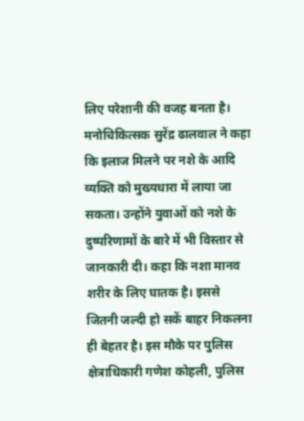लिए परेशानी की वजह बनता है। मनोचिकित्सक सुरेंद्र ढालवाल ने कहा कि इलाज मिलने पर नशे के आदि व्यक्ति को मुख्यधारा में लाया जा सकता। उन्होंने युवाओं को नशे के दुष्परिणामों के बारे में भी विस्तार से जानकारी दी। कहा कि नशा मानव शरीर के लिए घातक है। इससे जितनी जल्दी हो सकें बाहर निकलना ही बेहतर है। इस मौके पर पुलिस क्षेत्राधिकारी गणेश कोहली, पुलिस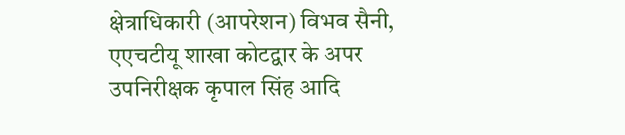क्षेत्राधिकारी (आपरेशन) विभव सैनी, एएचटीयू शाखा कोटद्वार के अपर उपनिरीक्षक कृपाल सिंह आदि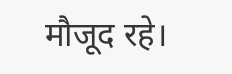मौजूद रहे।